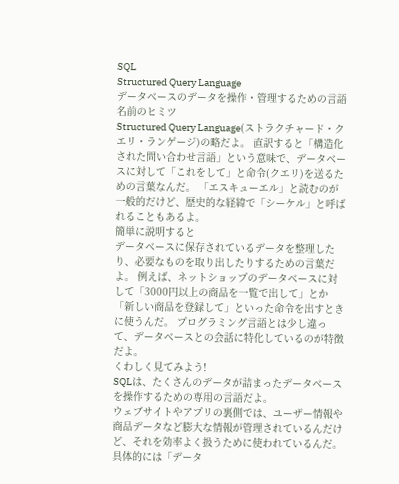SQL
Structured Query Language
データベースのデータを操作・管理するための言語
名前のヒミツ
Structured Query Language(ストラクチャード・クエリ・ランゲージ)の略だよ。 直訳すると「構造化された問い合わせ言語」という意味で、データベースに対して「これをして」と命令(クエリ)を送るための言葉なんだ。 「エスキューエル」と読むのが一般的だけど、歴史的な経緯で「シーケル」と呼ばれることもあるよ。
簡単に説明すると
データベースに保存されているデータを整理したり、必要なものを取り出したりするための言葉だよ。 例えば、ネットショップのデータベースに対して「3000円以上の商品を一覧で出して」とか「新しい商品を登録して」といった命令を出すときに使うんだ。 プログラミング言語とは少し違って、データベースとの会話に特化しているのが特徴だよ。
くわしく見てみよう!
SQLは、たくさんのデータが詰まったデータベースを操作するための専用の言語だよ。
ウェブサイトやアプリの裏側では、ユーザー情報や商品データなど膨大な情報が管理されているんだけど、それを効率よく扱うために使われているんだ。
具体的には「データ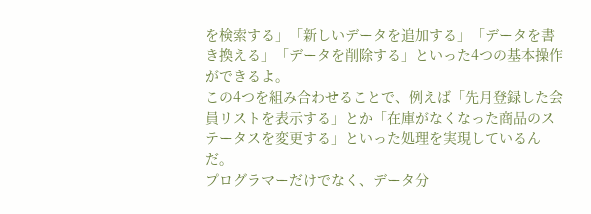を検索する」「新しいデータを追加する」「データを書き換える」「データを削除する」といった4つの基本操作ができるよ。
この4つを組み合わせることで、例えば「先月登録した会員リストを表示する」とか「在庫がなくなった商品のステータスを変更する」といった処理を実現しているんだ。
プログラマーだけでなく、データ分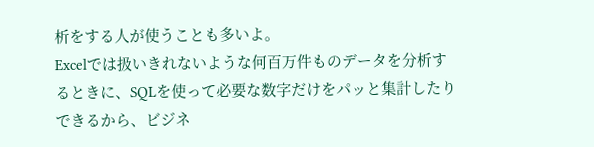析をする人が使うことも多いよ。
Excelでは扱いきれないような何百万件ものデータを分析するときに、SQLを使って必要な数字だけをパッと集計したりできるから、ビジネ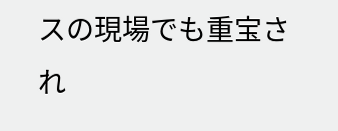スの現場でも重宝され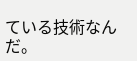ている技術なんだ。